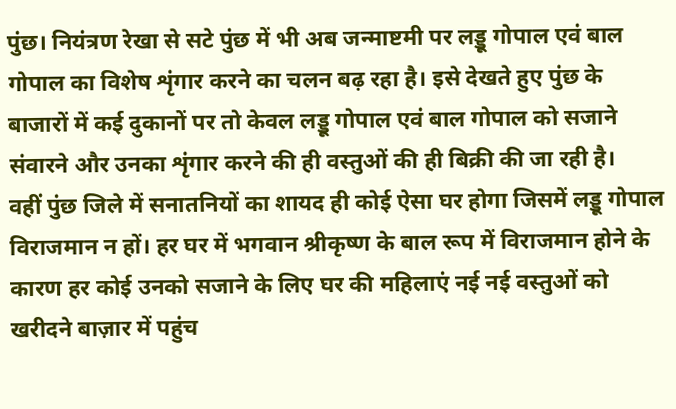पुंछ। नियंत्रण रेखा से सटे पुंछ में भी अब जन्माष्टमी पर लड्डू गोपाल एवं बाल गोपाल का विशेष शृंगार करने का चलन बढ़ रहा है। इसे देखते हुए पुंछ के बाजारों में कई दुकानों पर तो केवल लड्डू गोपाल एवं बाल गोपाल को सजाने संवारने और उनका शृंगार करने की ही वस्तुओं की ही बिक्री की जा रही है।
वहीं पुंछ जिले में सनातनियों का शायद ही कोई ऐसा घर होगा जिसमें लड्डू गोपाल विराजमान न हों। हर घर में भगवान श्रीकृष्ण के बाल रूप में विराजमान होने के कारण हर कोई उनको सजाने के लिए घर की महिलाएं नई नई वस्तुओं को खरीदने बाज़ार में पहुंच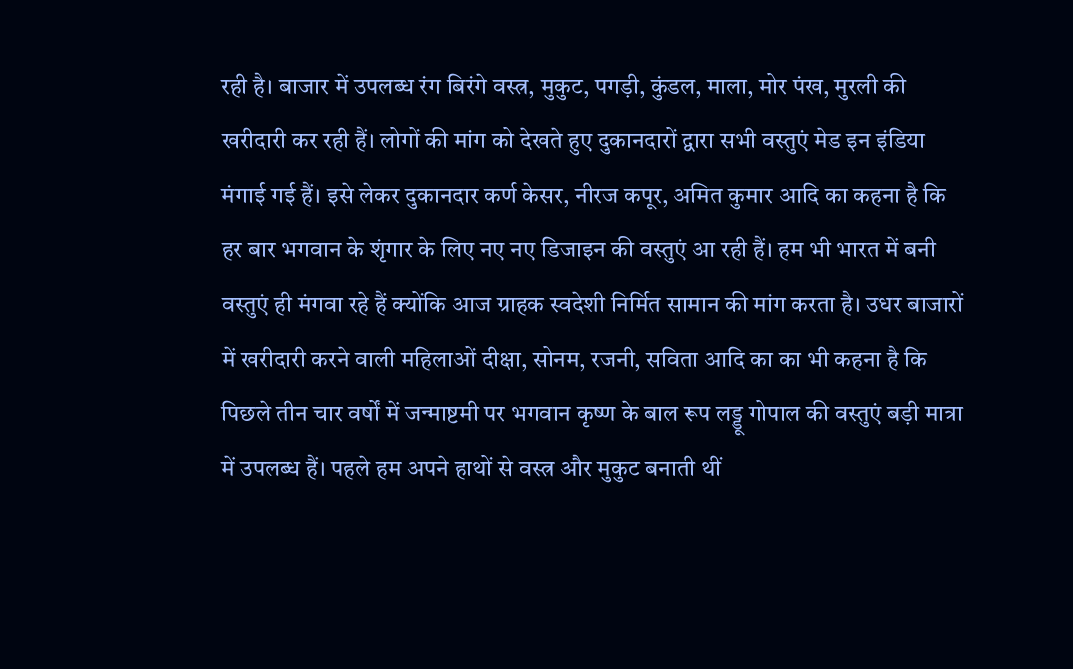रही है। बाजार में उपलब्ध रंग बिरंगे वस्त्र, मुकुट, पगड़ी, कुंडल, माला, मोर पंख, मुरली की खरीदारी कर रही हैं। लोगों की मांग को देखते हुए दुकानदारों द्वारा सभी वस्तुएं मेड इन इंडिया मंगाई गई हैं। इसे लेकर दुकानदार कर्ण केसर, नीरज कपूर, अमित कुमार आदि का कहना है कि हर बार भगवान के शृंगार के लिए नए नए डिजाइन की वस्तुएं आ रही हैं। हम भी भारत में बनी वस्तुएं ही मंगवा रहे हैं क्योंकि आज ग्राहक स्वदेशी निर्मित सामान की मांग करता है। उधर बाजारों में खरीदारी करने वाली महिलाओं दीक्षा, सोनम, रजनी, सविता आदि का का भी कहना है कि पिछले तीन चार वर्षों में जन्माष्टमी पर भगवान कृष्ण के बाल रूप लड्डू गोपाल की वस्तुएं बड़ी मात्रा में उपलब्ध हैं। पहले हम अपने हाथों से वस्त्र और मुकुट बनाती थीं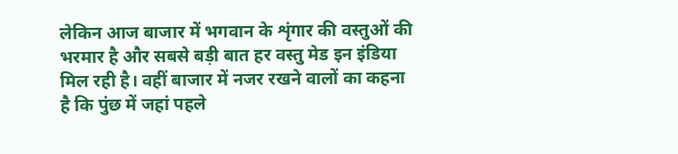लेकिन आज बाजार में भगवान के शृंगार की वस्तुओं की भरमार है और सबसे बड़ी बात हर वस्तु मेड इन इंडिया मिल रही है। वहीं बाजार में नजर रखने वालों का कहना है कि पुंछ में जहां पहले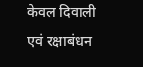केवल दिवाली एवं रक्षाबंधन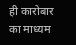ही कारोबार का माध्यम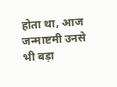होता था, आज जन्माष्टमी उनसे भी बड़ा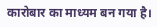कारोबार का माध्यम बन गया है।